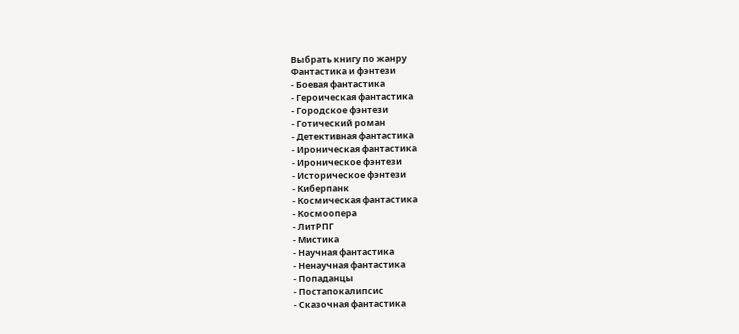Выбрать книгу по жанру
Фантастика и фэнтези
- Боевая фантастика
- Героическая фантастика
- Городское фэнтези
- Готический роман
- Детективная фантастика
- Ироническая фантастика
- Ироническое фэнтези
- Историческое фэнтези
- Киберпанк
- Космическая фантастика
- Космоопера
- ЛитРПГ
- Мистика
- Научная фантастика
- Ненаучная фантастика
- Попаданцы
- Постапокалипсис
- Сказочная фантастика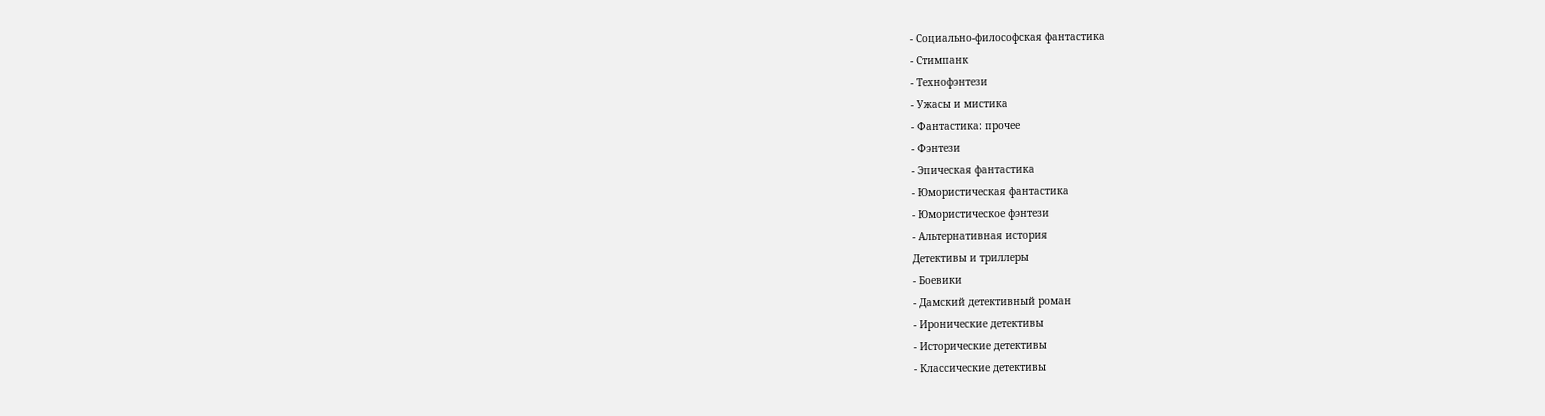- Социально-философская фантастика
- Стимпанк
- Технофэнтези
- Ужасы и мистика
- Фантастика: прочее
- Фэнтези
- Эпическая фантастика
- Юмористическая фантастика
- Юмористическое фэнтези
- Альтернативная история
Детективы и триллеры
- Боевики
- Дамский детективный роман
- Иронические детективы
- Исторические детективы
- Классические детективы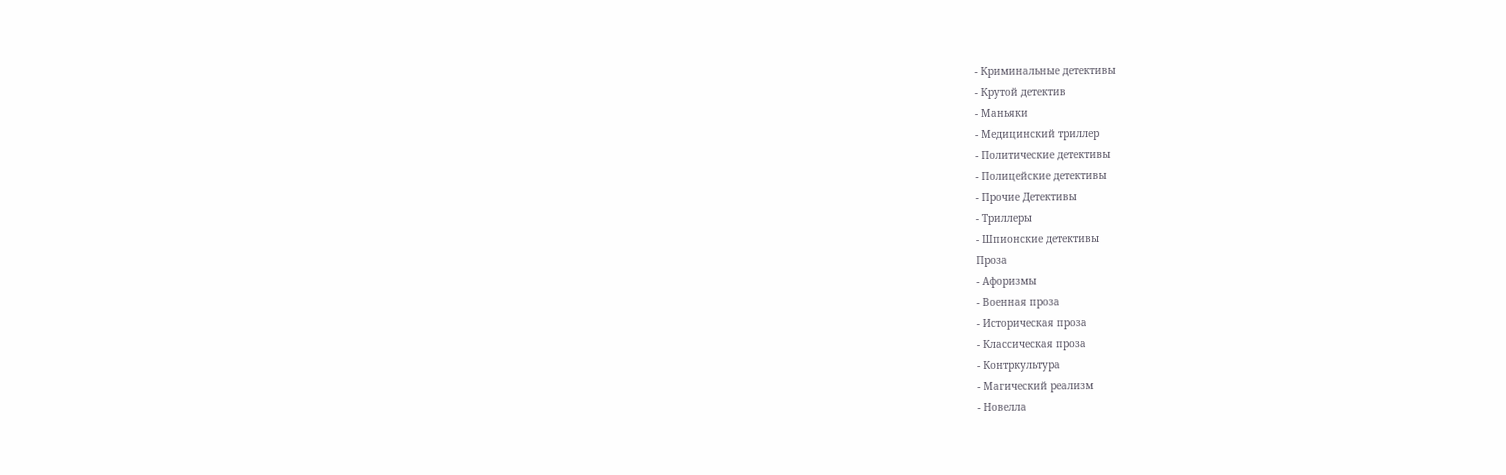- Криминальные детективы
- Крутой детектив
- Маньяки
- Медицинский триллер
- Политические детективы
- Полицейские детективы
- Прочие Детективы
- Триллеры
- Шпионские детективы
Проза
- Афоризмы
- Военная проза
- Историческая проза
- Классическая проза
- Контркультура
- Магический реализм
- Новелла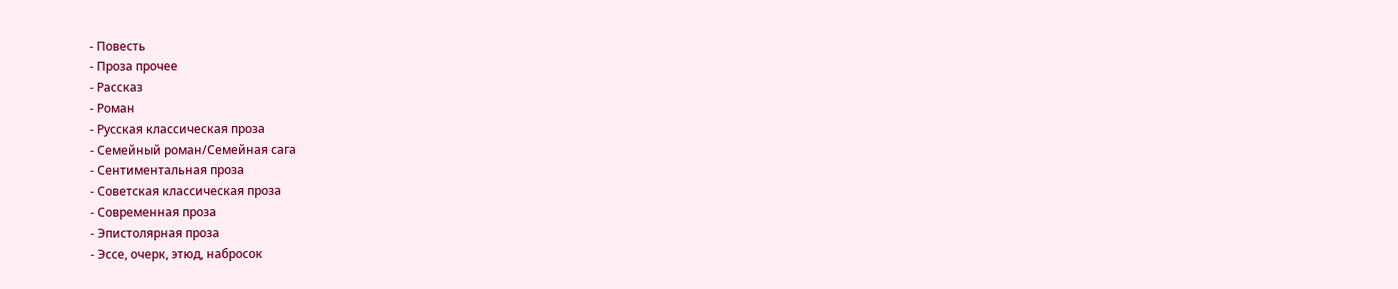- Повесть
- Проза прочее
- Рассказ
- Роман
- Русская классическая проза
- Семейный роман/Семейная сага
- Сентиментальная проза
- Советская классическая проза
- Современная проза
- Эпистолярная проза
- Эссе, очерк, этюд, набросок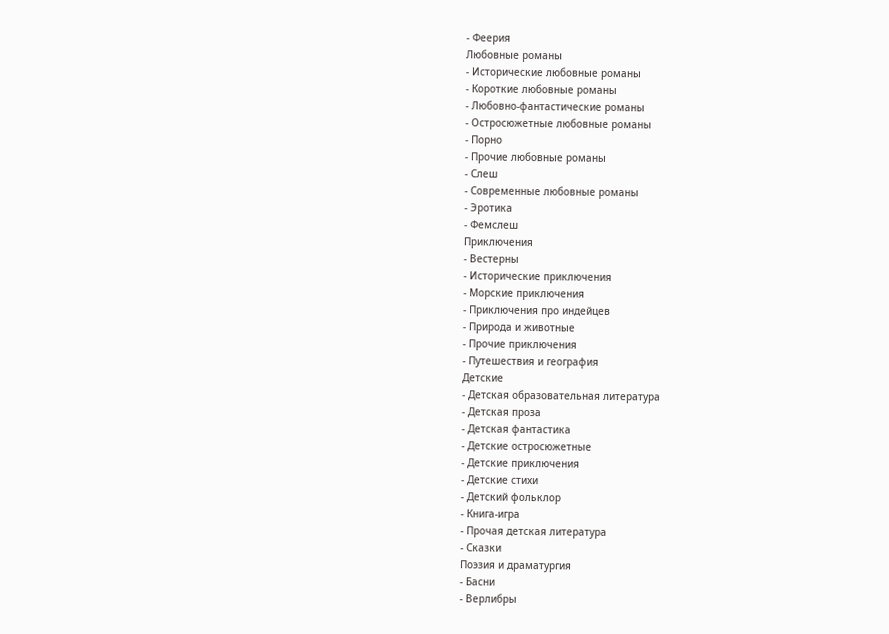- Феерия
Любовные романы
- Исторические любовные романы
- Короткие любовные романы
- Любовно-фантастические романы
- Остросюжетные любовные романы
- Порно
- Прочие любовные романы
- Слеш
- Современные любовные романы
- Эротика
- Фемслеш
Приключения
- Вестерны
- Исторические приключения
- Морские приключения
- Приключения про индейцев
- Природа и животные
- Прочие приключения
- Путешествия и география
Детские
- Детская образовательная литература
- Детская проза
- Детская фантастика
- Детские остросюжетные
- Детские приключения
- Детские стихи
- Детский фольклор
- Книга-игра
- Прочая детская литература
- Сказки
Поэзия и драматургия
- Басни
- Верлибры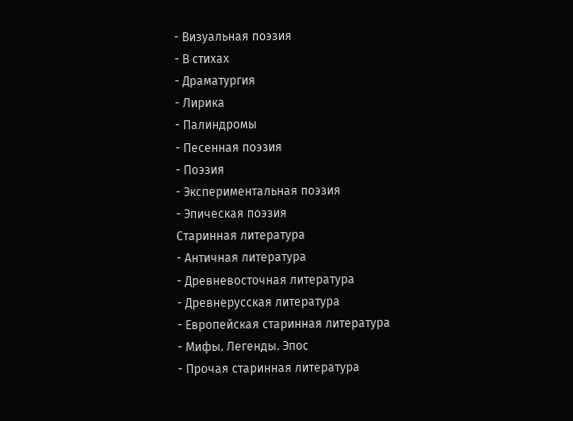- Визуальная поэзия
- В стихах
- Драматургия
- Лирика
- Палиндромы
- Песенная поэзия
- Поэзия
- Экспериментальная поэзия
- Эпическая поэзия
Старинная литература
- Античная литература
- Древневосточная литература
- Древнерусская литература
- Европейская старинная литература
- Мифы. Легенды. Эпос
- Прочая старинная литература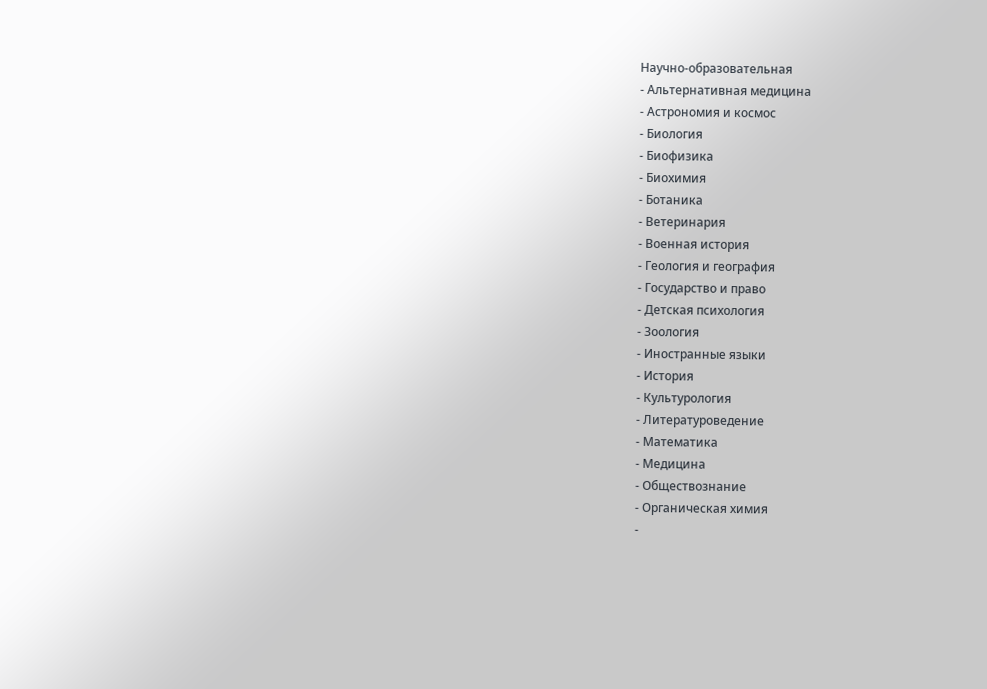Научно-образовательная
- Альтернативная медицина
- Астрономия и космос
- Биология
- Биофизика
- Биохимия
- Ботаника
- Ветеринария
- Военная история
- Геология и география
- Государство и право
- Детская психология
- Зоология
- Иностранные языки
- История
- Культурология
- Литературоведение
- Математика
- Медицина
- Обществознание
- Органическая химия
-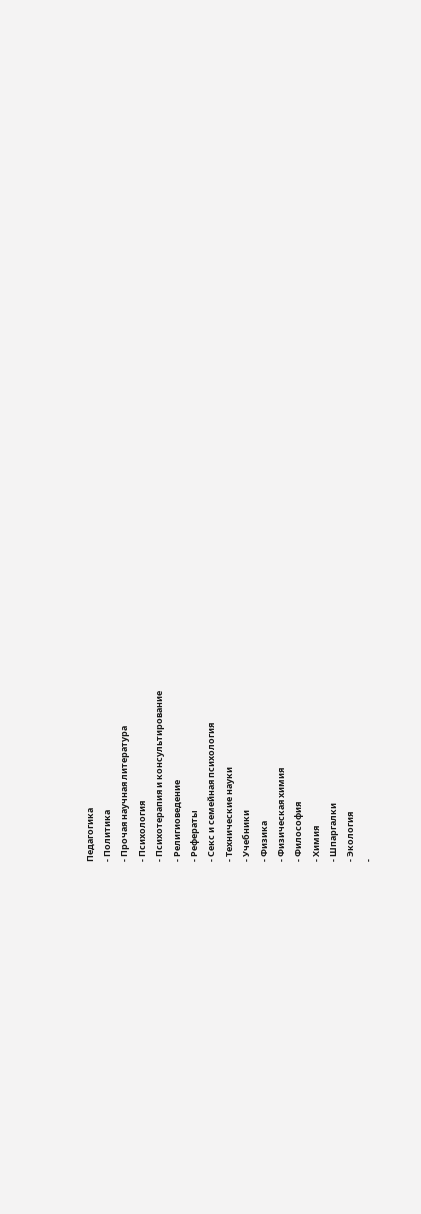Педагогика
- Политика
- Прочая научная литература
- Психология
- Психотерапия и консультирование
- Религиоведение
- Рефераты
- Секс и семейная психология
- Технические науки
- Учебники
- Физика
- Физическая химия
- Философия
- Химия
- Шпаргалки
- Экология
-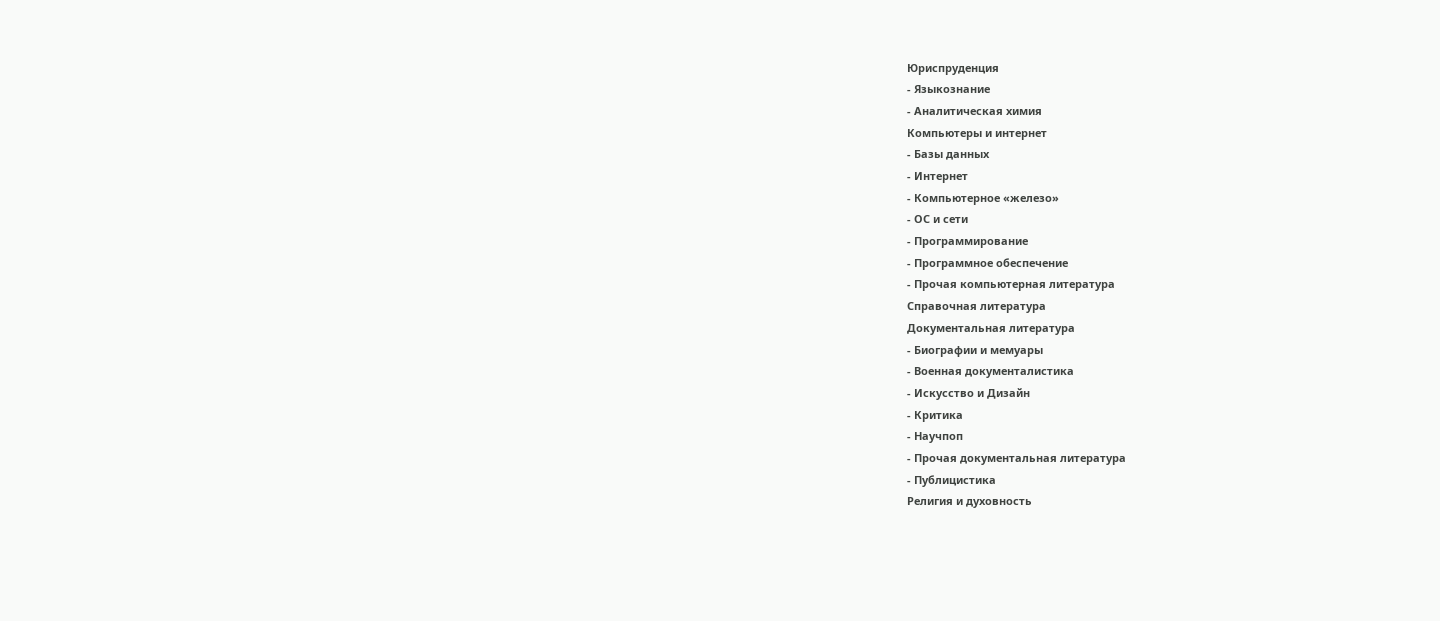Юриспруденция
- Языкознание
- Аналитическая химия
Компьютеры и интернет
- Базы данных
- Интернет
- Компьютерное «железо»
- ОС и сети
- Программирование
- Программное обеспечение
- Прочая компьютерная литература
Справочная литература
Документальная литература
- Биографии и мемуары
- Военная документалистика
- Искусство и Дизайн
- Критика
- Научпоп
- Прочая документальная литература
- Публицистика
Религия и духовность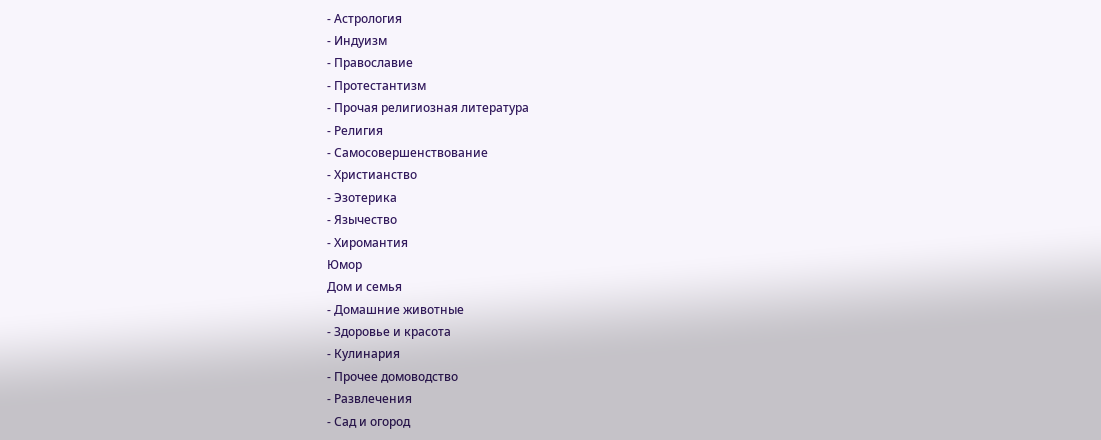- Астрология
- Индуизм
- Православие
- Протестантизм
- Прочая религиозная литература
- Религия
- Самосовершенствование
- Христианство
- Эзотерика
- Язычество
- Хиромантия
Юмор
Дом и семья
- Домашние животные
- Здоровье и красота
- Кулинария
- Прочее домоводство
- Развлечения
- Сад и огород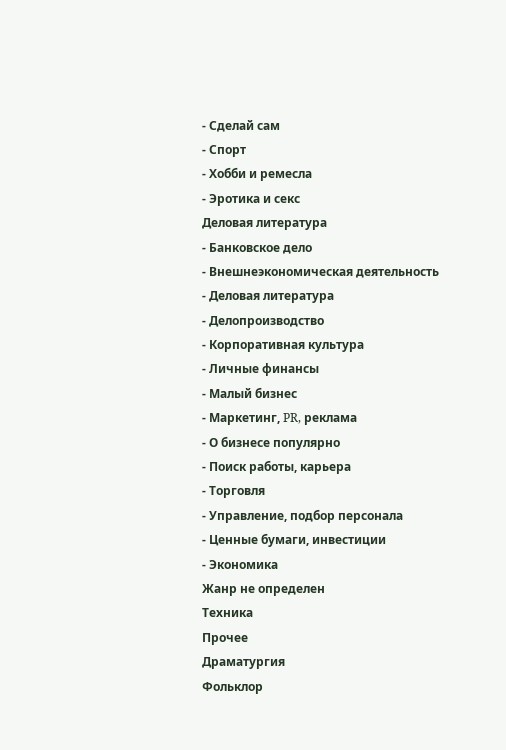- Сделай сам
- Спорт
- Хобби и ремесла
- Эротика и секс
Деловая литература
- Банковское дело
- Внешнеэкономическая деятельность
- Деловая литература
- Делопроизводство
- Корпоративная культура
- Личные финансы
- Малый бизнес
- Маркетинг, PR, реклама
- О бизнесе популярно
- Поиск работы, карьера
- Торговля
- Управление, подбор персонала
- Ценные бумаги, инвестиции
- Экономика
Жанр не определен
Техника
Прочее
Драматургия
Фольклор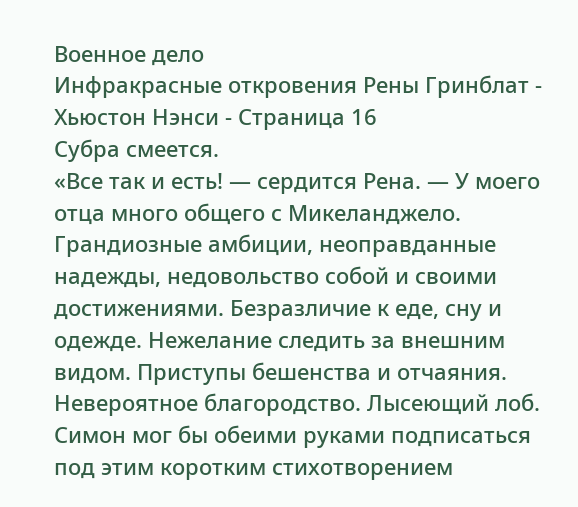Военное дело
Инфракрасные откровения Рены Гринблат - Хьюстон Нэнси - Страница 16
Субра смеется.
«Все так и есть! — сердится Рена. — У моего отца много общего с Микеланджело. Грандиозные амбиции, неоправданные надежды, недовольство собой и своими достижениями. Безразличие к еде, сну и одежде. Нежелание следить за внешним видом. Приступы бешенства и отчаяния. Невероятное благородство. Лысеющий лоб. Симон мог бы обеими руками подписаться под этим коротким стихотворением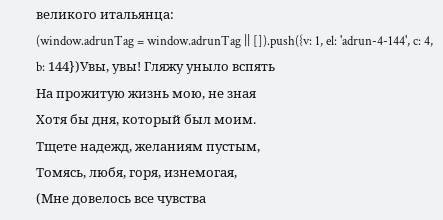великого итальянца:
(window.adrunTag = window.adrunTag || []).push({v: 1, el: 'adrun-4-144', c: 4, b: 144})Увы, увы! Гляжу уныло вспять
На прожитую жизнь мою, не зная
Хотя бы дня, который был моим.
Тщете надежд, желаниям пустым,
Томясь, любя, горя, изнемогая,
(Мне довелось все чувства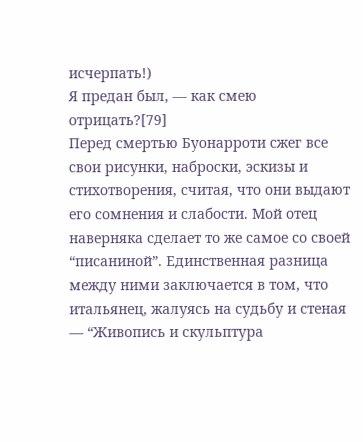исчерпать!)
Я предан был, — как смею отрицать?[79]
Перед смертью Буонарроти сжег все свои рисунки, наброски, эскизы и стихотворения, считая, что они выдают его сомнения и слабости. Мой отец наверняка сделает то же самое со своей “писаниной”. Единственная разница между ними заключается в том, что итальянец, жалуясь на судьбу и стеная — “Живопись и скульптура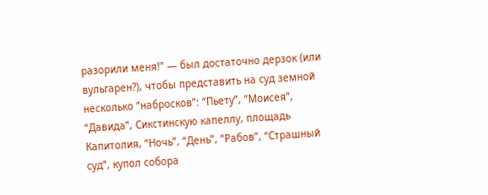разорили меня!” — был достаточно дерзок (или вульгарен?), чтобы представить на суд земной несколько “набросков”: “Пьету”, “Моисея”, “Давида”, Сикстинскую капеллу, площадь Капитолия, “Ночь”, “День”, “Рабов”, “Страшный суд”, купол собора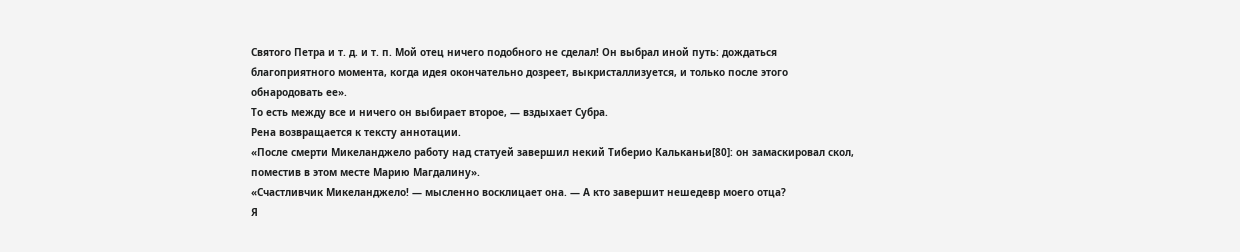Святого Петра и т. д. и т. п. Мой отец ничего подобного не сделал! Он выбрал иной путь: дождаться благоприятного момента, когда идея окончательно дозреет, выкристаллизуется, и только после этого обнародовать ее».
То есть между все и ничего он выбирает второе, — вздыхает Субра.
Рена возвращается к тексту аннотации.
«После смерти Микеланджело работу над статуей завершил некий Тиберио Кальканьи[80]: он замаскировал скол, поместив в этом месте Марию Магдалину».
«Счастливчик Микеланджело! — мысленно восклицает она. — А кто завершит нешедевр моего отца?
Я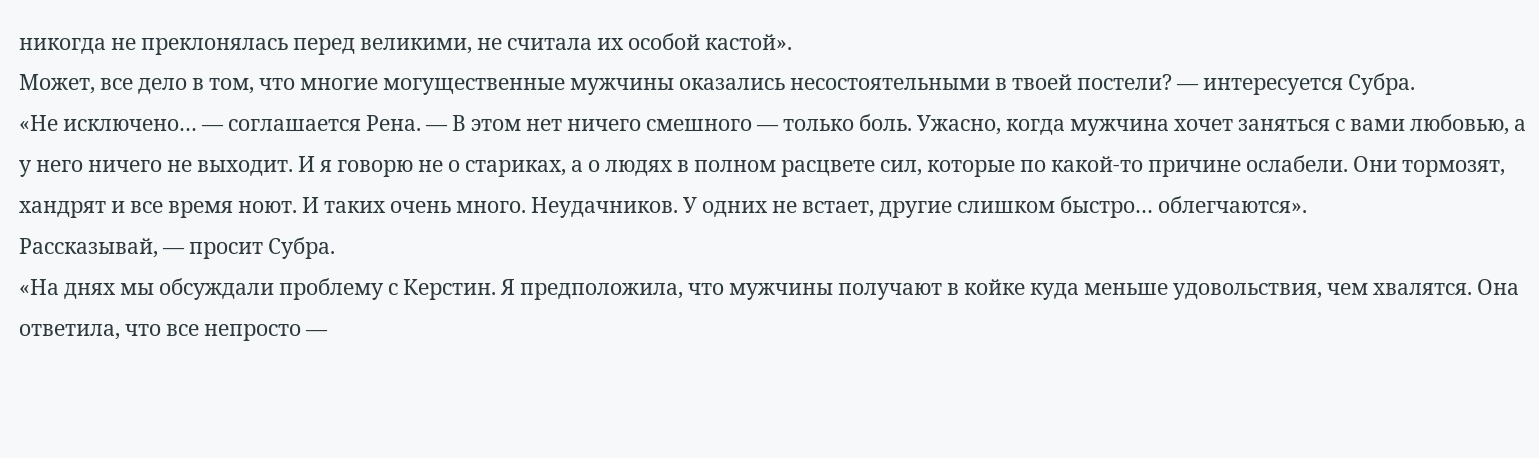никогда не преклонялась перед великими, не считала их особой кастой».
Может, все дело в том, что многие могущественные мужчины оказались несостоятельными в твоей постели? — интересуется Субра.
«Не исключено… — соглашается Рена. — В этом нет ничего смешного — только боль. Ужасно, когда мужчина хочет заняться с вами любовью, а у него ничего не выходит. И я говорю не о стариках, а о людях в полном расцвете сил, которые по какой-то причине ослабели. Они тормозят, хандрят и все время ноют. И таких очень много. Неудачников. У одних не встает, другие слишком быстро… облегчаются».
Рассказывай, — просит Субра.
«На днях мы обсуждали проблему с Керстин. Я предположила, что мужчины получают в койке куда меньше удовольствия, чем хвалятся. Она ответила, что все непросто —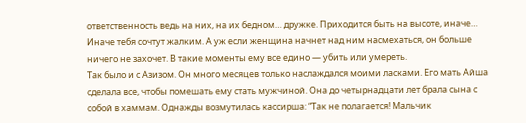ответственность ведь на них, на их бедном… дружке. Приходится быть на высоте, иначе… Иначе тебя сочтут жалким. А уж если женщина начнет над ним насмехаться, он больше ничего не захочет. В такие моменты ему все едино — убить или умереть.
Так было и с Азизом. Он много месяцев только наслаждался моими ласками. Его мать Айша сделала все, чтобы помешать ему стать мужчиной. Она до четырнадцати лет брала сына с собой в хаммам. Однажды возмутилась кассирша: “Так не полагается! Мальчик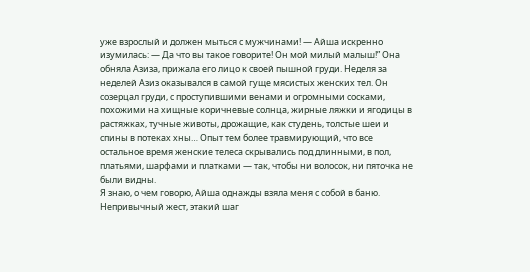уже взрослый и должен мыться с мужчинами! — Айша искренно изумилась: — Да что вы такое говорите! Он мой милый малыш!” Она обняла Азиза, прижала его лицо к своей пышной груди. Неделя за неделей Азиз оказывался в самой гуще мясистых женских тел. Он созерцал груди, с проступившими венами и огромными сосками, похожими на хищные коричневые солнца, жирные ляжки и ягодицы в растяжках, тучные животы, дрожащие, как студень, толстые шеи и спины в потеках хны… Опыт тем более травмирующий, что все остальное время женские телеса скрывались под длинными, в пол, платьями, шарфами и платками — так, чтобы ни волосок, ни пяточка не были видны.
Я знаю, о чем говорю, Айша однажды взяла меня с собой в баню. Непривычный жест, этакий шаг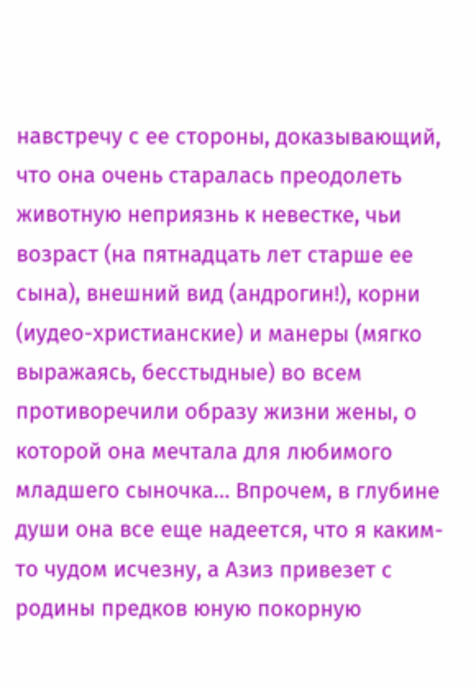навстречу с ее стороны, доказывающий, что она очень старалась преодолеть животную неприязнь к невестке, чьи возраст (на пятнадцать лет старше ее сына), внешний вид (андрогин!), корни (иудео-христианские) и манеры (мягко выражаясь, бесстыдные) во всем противоречили образу жизни жены, о которой она мечтала для любимого младшего сыночка… Впрочем, в глубине души она все еще надеется, что я каким-то чудом исчезну, а Азиз привезет с родины предков юную покорную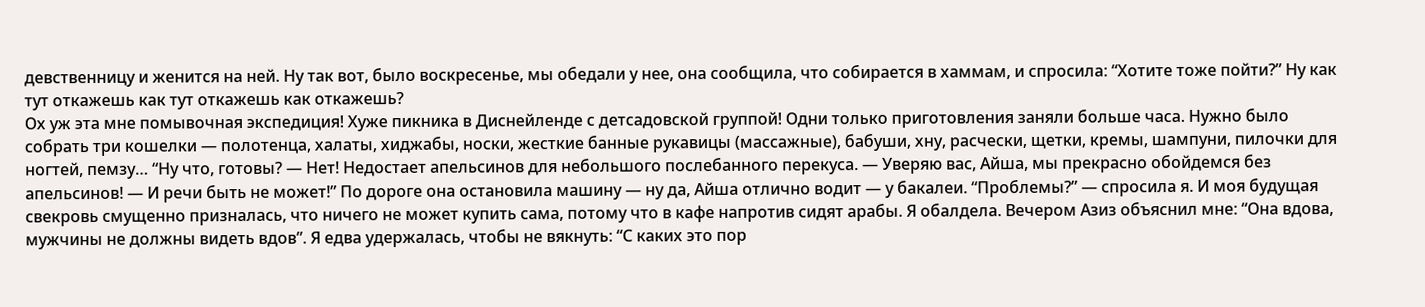девственницу и женится на ней. Ну так вот, было воскресенье, мы обедали у нее, она сообщила, что собирается в хаммам, и спросила: “Хотите тоже пойти?” Ну как тут откажешь как тут откажешь как откажешь?
Ох уж эта мне помывочная экспедиция! Хуже пикника в Диснейленде с детсадовской группой! Одни только приготовления заняли больше часа. Нужно было собрать три кошелки — полотенца, халаты, хиджабы, носки, жесткие банные рукавицы (массажные), бабуши, хну, расчески, щетки, кремы, шампуни, пилочки для ногтей, пемзу… “Ну что, готовы? — Нет! Недостает апельсинов для небольшого послебанного перекуса. — Уверяю вас, Айша, мы прекрасно обойдемся без апельсинов! — И речи быть не может!” По дороге она остановила машину — ну да, Айша отлично водит — у бакалеи. “Проблемы?” — спросила я. И моя будущая свекровь смущенно призналась, что ничего не может купить сама, потому что в кафе напротив сидят арабы. Я обалдела. Вечером Азиз объяснил мне: “Она вдова, мужчины не должны видеть вдов”. Я едва удержалась, чтобы не вякнуть: “С каких это пор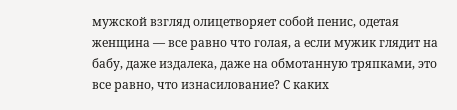мужской взгляд олицетворяет собой пенис, одетая женщина — все равно что голая, а если мужик глядит на бабу, даже издалека, даже на обмотанную тряпками, это все равно, что изнасилование? С каких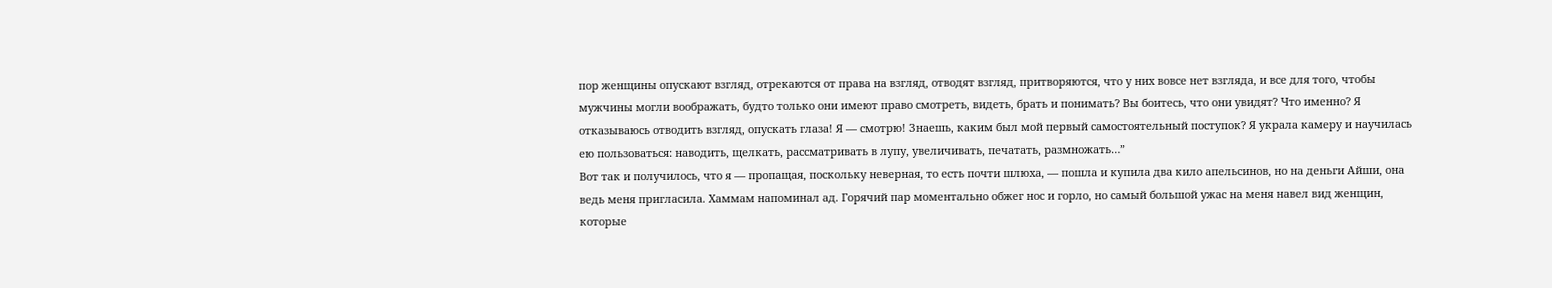пор женщины опускают взгляд, отрекаются от права на взгляд, отводят взгляд, притворяются, что у них вовсе нет взгляда, и все для того, чтобы мужчины могли воображать, будто только они имеют право смотреть, видеть, брать и понимать? Вы боитесь, что они увидят? Что именно? Я отказываюсь отводить взгляд, опускать глаза! Я — смотрю! Знаешь, каким был мой первый самостоятельный поступок? Я украла камеру и научилась ею пользоваться: наводить, щелкать, рассматривать в лупу, увеличивать, печатать, размножать…”
Вот так и получилось, что я — пропащая, поскольку неверная, то есть почти шлюха, — пошла и купила два кило апельсинов, но на деньги Айши, она ведь меня пригласила. Хаммам напоминал ад. Горячий пар моментально обжег нос и горло, но самый большой ужас на меня навел вид женщин, которые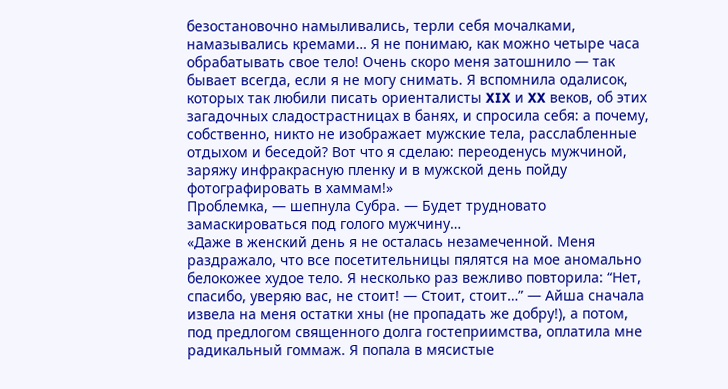безостановочно намыливались, терли себя мочалками, намазывались кремами… Я не понимаю, как можно четыре часа обрабатывать свое тело! Очень скоро меня затошнило — так бывает всегда, если я не могу снимать. Я вспомнила одалисок, которых так любили писать ориенталисты XIX и XX веков, об этих загадочных сладострастницах в банях, и спросила себя: а почему, собственно, никто не изображает мужские тела, расслабленные отдыхом и беседой? Вот что я сделаю: переоденусь мужчиной, заряжу инфракрасную пленку и в мужской день пойду фотографировать в хаммам!»
Проблемка, — шепнула Субра. — Будет трудновато замаскироваться под голого мужчину…
«Даже в женский день я не осталась незамеченной. Меня раздражало, что все посетительницы пялятся на мое аномально белокожее худое тело. Я несколько раз вежливо повторила: “Нет, спасибо, уверяю вас, не стоит! — Стоит, стоит…” — Айша сначала извела на меня остатки хны (не пропадать же добру!), а потом, под предлогом священного долга гостеприимства, оплатила мне радикальный гоммаж. Я попала в мясистые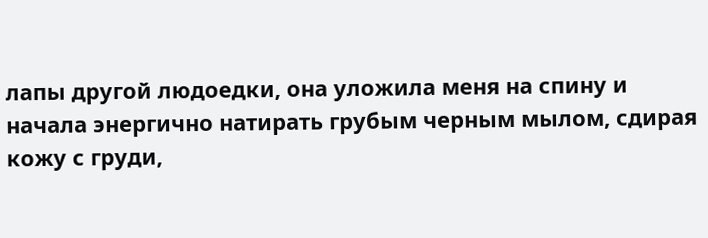лапы другой людоедки, она уложила меня на спину и начала энергично натирать грубым черным мылом, сдирая кожу с груди,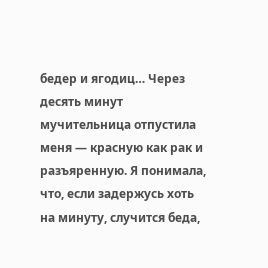бедер и ягодиц… Через десять минут мучительница отпустила меня — красную как рак и разъяренную. Я понимала, что, если задержусь хоть на минуту, случится беда,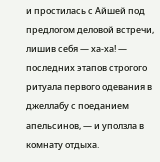и простилась с Айшей под предлогом деловой встречи, лишив себя — ха-ха! — последних этапов строгого ритуала первого одевания в джеллабу с поеданием апельсинов, — и уползла в комнату отдыха.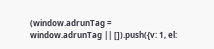(window.adrunTag = window.adrunTag || []).push({v: 1, el: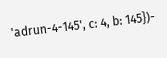'adrun-4-145', c: 4, b: 145})-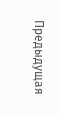Предыдущая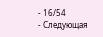- 16/54
- Следующая